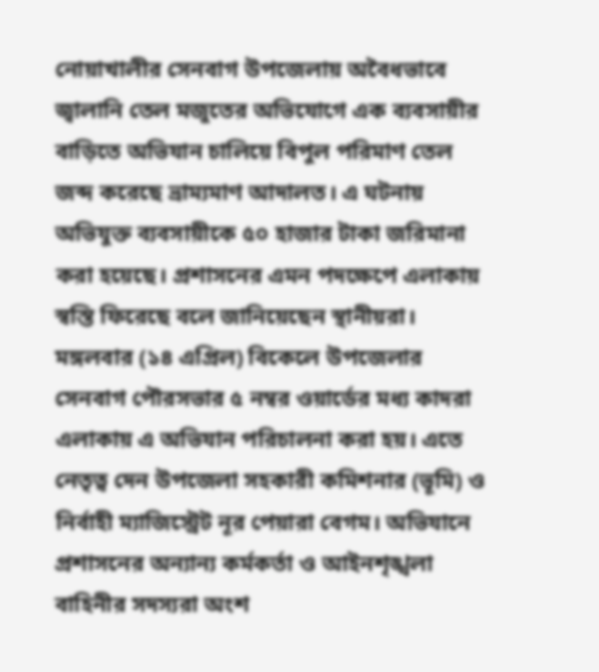নোয়াখালীর সেনবাগ উপজেলায় অবৈধভাবে জ্বালানি তেল মজুতের অভিযোগে এক ব্যবসায়ীর বাড়িতে অভিযান চালিয়ে বিপুল পরিমাণ তেল জব্দ করেছে ভ্রাম্যমাণ আদালত। এ ঘটনায় অভিযুক্ত ব্যবসায়ীকে ৫০ হাজার টাকা জরিমানা করা হয়েছে। প্রশাসনের এমন পদক্ষেপে এলাকায় স্বস্তি ফিরেছে বলে জানিয়েছেন স্থানীয়রা।
মঙ্গলবার (১৪ এপ্রিল) বিকেলে উপজেলার সেনবাগ পৌরসভার ৫ নম্বর ওয়ার্ডের মধ্য কাদরা এলাকায় এ অভিযান পরিচালনা করা হয়। এতে নেতৃত্ব দেন উপজেলা সহকারী কমিশনার (ভূমি) ও নির্বাহী ম্যাজিস্ট্রেট নূর পেয়ারা বেগম। অভিযানে প্রশাসনের অন্যান্য কর্মকর্তা ও আইনশৃঙ্খলা বাহিনীর সদস্যরা অংশ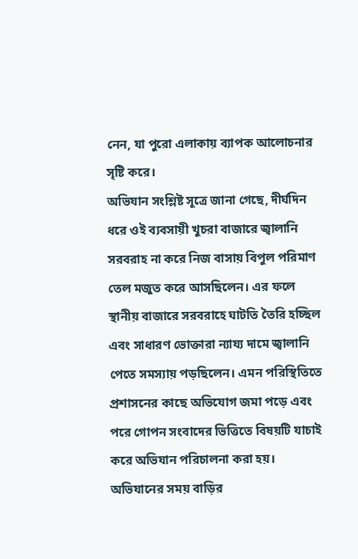নেন, যা পুরো এলাকায় ব্যাপক আলোচনার সৃষ্টি করে।
অভিযান সংশ্লিষ্ট সূত্রে জানা গেছে, দীর্ঘদিন ধরে ওই ব্যবসায়ী খুচরা বাজারে জ্বালানি সরবরাহ না করে নিজ বাসায় বিপুল পরিমাণ তেল মজুত করে আসছিলেন। এর ফলে স্থানীয় বাজারে সরবরাহে ঘাটতি তৈরি হচ্ছিল এবং সাধারণ ভোক্তারা ন্যায্য দামে জ্বালানি পেতে সমস্যায় পড়ছিলেন। এমন পরিস্থিতিতে প্রশাসনের কাছে অভিযোগ জমা পড়ে এবং পরে গোপন সংবাদের ভিত্তিতে বিষয়টি যাচাই করে অভিযান পরিচালনা করা হয়।
অভিযানের সময় বাড়ির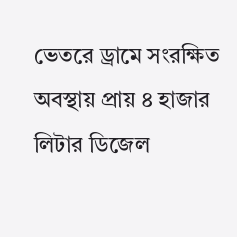ভেতরে ড্রামে সংরক্ষিত অবস্থায় প্রায় ৪ হাজার লিটার ডিজেল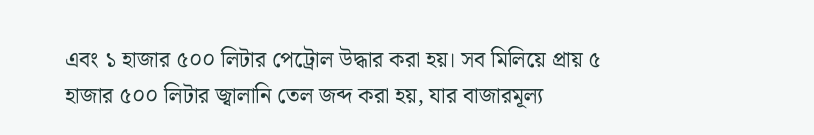এবং ১ হাজার ৫০০ লিটার পেট্রোল উদ্ধার করা হয়। সব মিলিয়ে প্রায় ৫ হাজার ৫০০ লিটার জ্বালানি তেল জব্দ করা হয়, যার বাজারমূল্য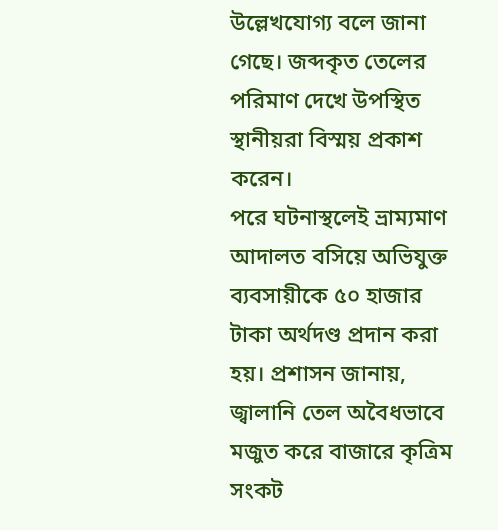উল্লেখযোগ্য বলে জানা গেছে। জব্দকৃত তেলের পরিমাণ দেখে উপস্থিত স্থানীয়রা বিস্ময় প্রকাশ করেন।
পরে ঘটনাস্থলেই ভ্রাম্যমাণ আদালত বসিয়ে অভিযুক্ত ব্যবসায়ীকে ৫০ হাজার টাকা অর্থদণ্ড প্রদান করা হয়। প্রশাসন জানায়, জ্বালানি তেল অবৈধভাবে মজুত করে বাজারে কৃত্রিম সংকট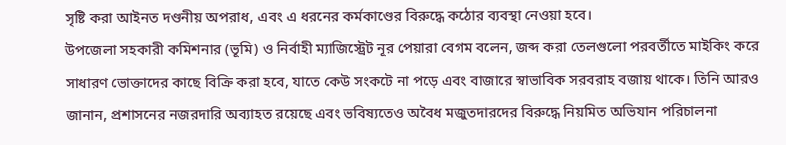সৃষ্টি করা আইনত দণ্ডনীয় অপরাধ, এবং এ ধরনের কর্মকাণ্ডের বিরুদ্ধে কঠোর ব্যবস্থা নেওয়া হবে।
উপজেলা সহকারী কমিশনার (ভূমি) ও নির্বাহী ম্যাজিস্ট্রেট নূর পেয়ারা বেগম বলেন, জব্দ করা তেলগুলো পরবর্তীতে মাইকিং করে সাধারণ ভোক্তাদের কাছে বিক্রি করা হবে, যাতে কেউ সংকটে না পড়ে এবং বাজারে স্বাভাবিক সরবরাহ বজায় থাকে। তিনি আরও জানান, প্রশাসনের নজরদারি অব্যাহত রয়েছে এবং ভবিষ্যতেও অবৈধ মজুতদারদের বিরুদ্ধে নিয়মিত অভিযান পরিচালনা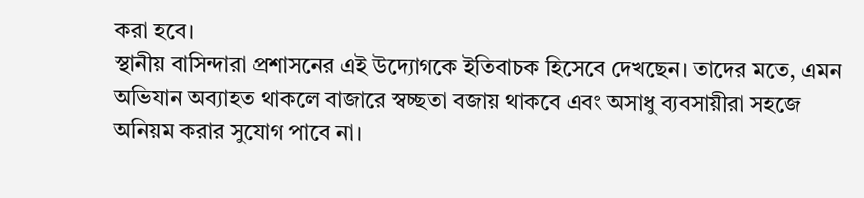করা হবে।
স্থানীয় বাসিন্দারা প্রশাসনের এই উদ্যোগকে ইতিবাচক হিসেবে দেখছেন। তাদের মতে, এমন অভিযান অব্যাহত থাকলে বাজারে স্বচ্ছতা বজায় থাকবে এবং অসাধু ব্যবসায়ীরা সহজে অনিয়ম করার সুযোগ পাবে না।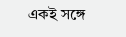একই সঙ্গে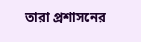তারা প্রশাসনের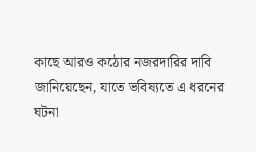কাছে আরও কঠোর নজরদারির দাবি জানিয়েছেন, যাতে ভবিষ্যতে এ ধরনের ঘটনা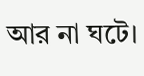আর না ঘটে।